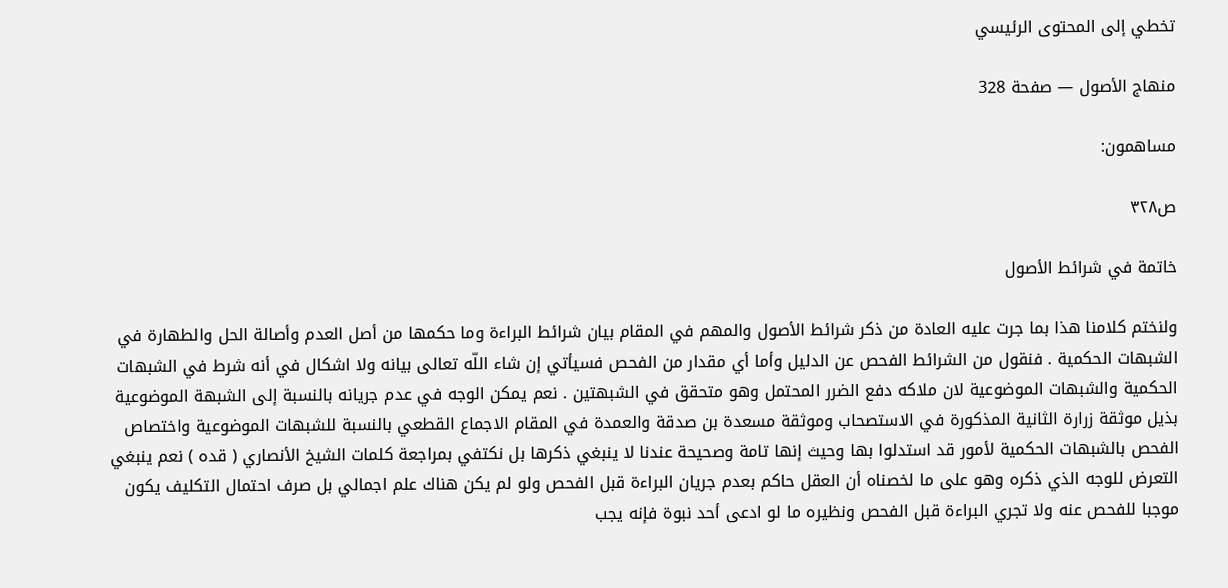تخطي إلى المحتوى الرئيسي

منهاج الأصول — صفحة 328

مساهمون:

ص٣٢٨

خاتمة في شرائط الأصول

ولنختم كلامنا هذا بما جرت عليه العادة من ذكر شرائط الأصول والمهم في المقام بيان شرائط البراءة وما حكمها من أصل العدم وأصالة الحل والطهارة في الشبهات الحكمية . فنقول من الشرائط الفحص عن الدليل وأما أي مقدار من الفحص فسيأتي إن شاء اللّه تعالى بيانه ولا اشكال في أنه شرط في الشبهات الحكمية والشبهات الموضوعية لان ملاكه دفع الضرر المحتمل وهو متحقق في الشبهتين . نعم يمكن الوجه في عدم جريانه بالنسبة إلى الشبهة الموضوعية بذيل موثقة زرارة الثانية المذكورة في الاستصحاب وموثقة مسعدة بن صدقة والعمدة في المقام الاجماع القطعي بالنسبة للشبهات الموضوعية واختصاص الفحص بالشبهات الحكمية لأمور قد استدلوا بها وحيث إنها تامة وصحيحة عندنا لا ينبغي ذكرها بل نكتفي بمراجعة كلمات الشيخ الأنصاري ( قده ) نعم ينبغي التعرض للوجه الذي ذكره وهو على ما لخصناه أن العقل حاكم بعدم جريان البراءة قبل الفحص ولو لم يكن هناك علم اجمالي بل صرف احتمال التكليف يكون موجبا للفحص عنه ولا تجري البراءة قبل الفحص ونظيره ما لو ادعى أحد نبوة فإنه يجب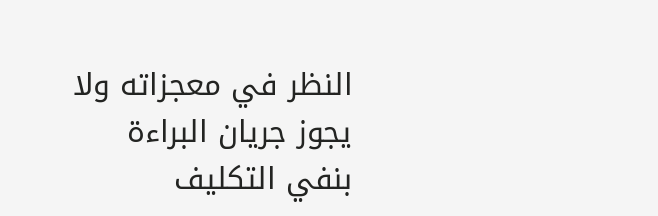النظر في معجزاته ولا يجوز جريان البراءة بنفي التكليف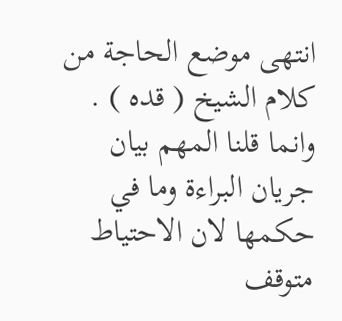انتهى موضع الحاجة من كلام الشيخ ( قده ) . وانما قلنا المهم بيان جريان البراءة وما في حكمها لان الاحتياط متوقف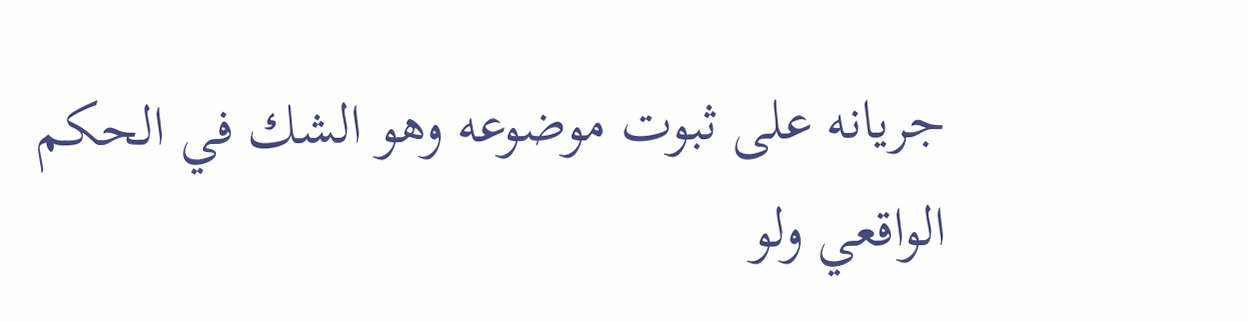جريانه على ثبوت موضوعه وهو الشك في الحكم الواقعي ولو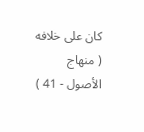كان على خلافه ( منهاج الأصول - 41 )